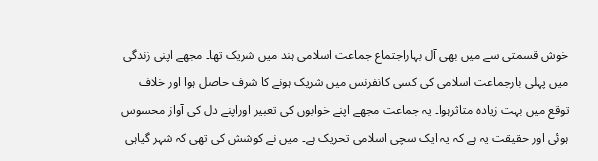خوش قسمتی سے میں بھی آل بہاراجتماع جماعت اسلامی ہند میں شریک تھا۔ مجھے اپنی زندگی میں پہلی بارجماعت اسلامی کی کسی کانفرنس میں شریک ہونے کا شرف حاصل ہوا اور خلاف توقع میں بہت زیادہ متاثرہوا۔ یہ جماعت مجھے اپنے خوابوں کی تعبیر اوراپنے دل کی آواز محسوس ہوئی اور حقیقت یہ ہے کہ یہ ایک سچی اسلامی تحریک ہے۔ میں نے کوشش کی تھی کہ شہر گیاہی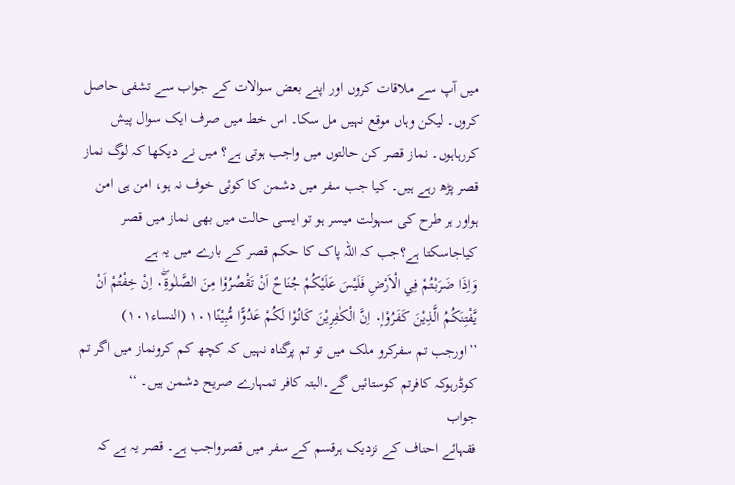میں آپ سے ملاقات کروں اور اپنے بعض سوالات کے جواب سے تشفی حاصل کروں۔ لیکن وہاں موقع نہیں مل سکا۔ اس خط میں صرف ایک سوال پیش کررہاہوں۔ نماز قصر کن حالتوں میں واجب ہوتی ہے؟ میں نے دیکھا کہ لوگ نماز قصر پڑھ رہے ہیں۔ کیا جب سفر میں دشمن کا کوئی خوف نہ ہو، امن ہی امن ہواور ہر طرح کی سہولت میسر ہو تو ایسی حالت میں بھی نماز میں قصر کیاجاسکتا ہے؟جب کہ اللہ پاک کا حکم قصر کے بارے میں یہ ہے
وَاِذَا ضَرَبْتُمْ فِي الْاَرْضِ فَلَيْسَ عَلَيْكُمْ جُنَاحٌ اَنْ تَقْصُرُوْا مِنَ الصَّلٰوۃِ۰ۤۖ اِنْ خِفْتُمْ اَنْ يَّفْتِنَكُمُ الَّذِيْنَ كَفَرُوْا۰ۭ اِنَّ الْكٰفِرِيْنَ كَانُوْا لَكُمْ عَدُوًّا مُّبِيْنًا۱۰۱ (النساء۱۰۱)
’’اورجب تم سفرکرو ملک میں تو تم پرگناہ نہیں کہ کچھ کم کرونماز میں اگر تم کوڈرہوکہ کافرتم کوستائیں گے۔البتہ کافر تمہارے صریح دشمن ہیں۔ ‘‘
جواب
فقہائے احناف کے نزدیک ہرقسم کے سفر میں قصرواجب ہے۔ قصر یہ ہے کہ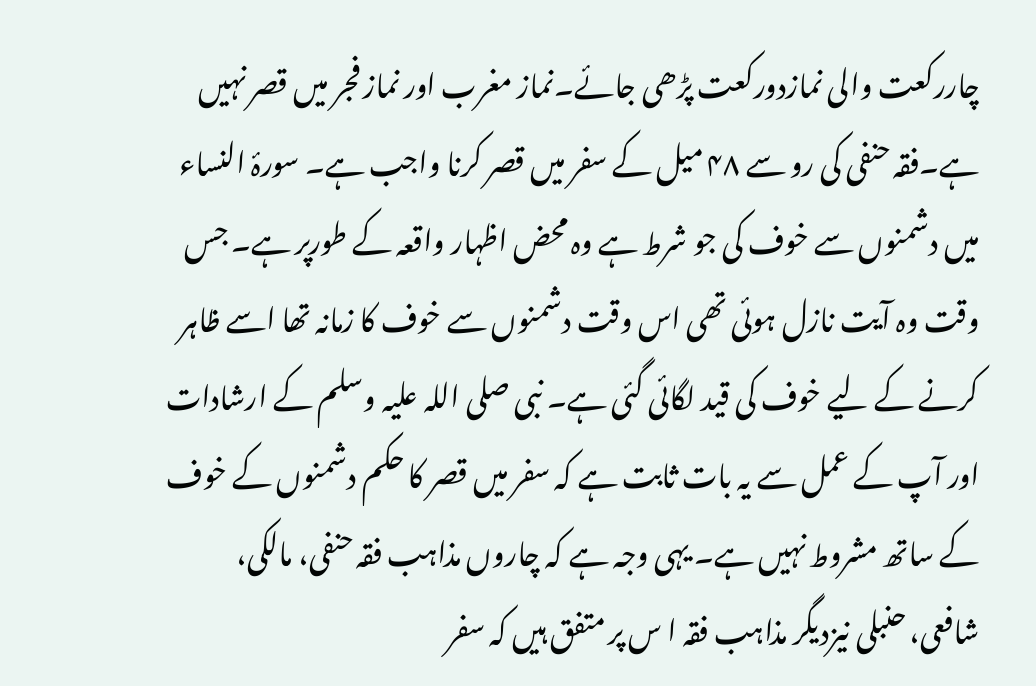چاررکعت والی نمازدورکعت پڑھی جائے۔نماز مغرب اور نماز فجر میں قصر نہیں ہے۔فقہ حنفی کی رو سے ۴۸ میل کے سفر میں قصر کرنا واجب ہے۔ سورۂ النساء میں دشمنوں سے خوف کی جو شرط ہے وہ محض اظہار واقعہ کے طورپر ہے۔ جس وقت وہ آیت نازل ہوئی تھی اس وقت دشمنوں سے خوف کا زمانہ تھا اسے ظاہر کرنے کے لیے خوف کی قید لگائی گئی ہے۔ نبی صلی اللہ علیہ وسلم کے ارشادات اور آپ کے عمل سے یہ بات ثابت ہے کہ سفر میں قصر کا حکم دشمنوں کے خوف کے ساتھ مشروط نہیں ہے۔ یہی وجہ ہے کہ چاروں مذاہب فقہ حنفی، مالکی، شافعی، حنبلی نیزدیگر مذاہب فقہ ا س پر متفق ہیں کہ سفر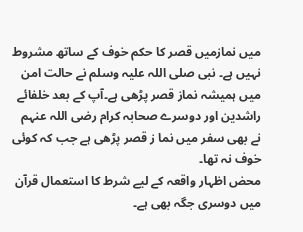میں نمازمیں قصر کا حکم خوف کے ساتھ مشروط نہیں ہے۔ نبی صلی اللہ علیہ وسلم نے حالت امن میں ہمیشہ نماز قصر پڑھی ہے۔آپ کے بعد خلفائے راشدین اور دوسرے صحابہ کرام رضی اللہ عنہم نے بھی سفر میں نما ز قصر پڑھی ہے جب کہ کوئی خوف نہ تھا۔
محض اظہار واقعہ کے لیے شرط کا استعمال قرآن میں دوسری جگہ بھی ہے۔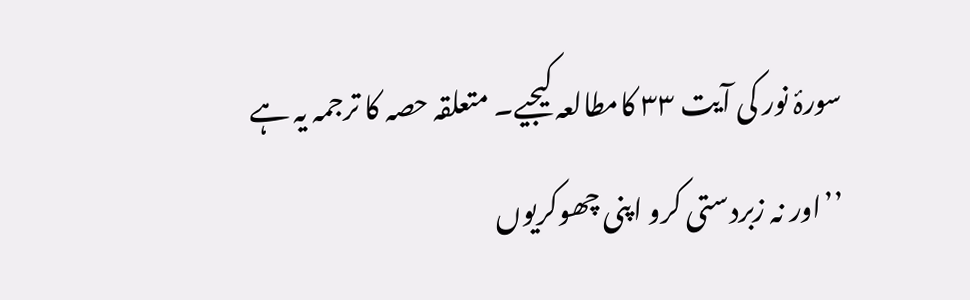سورۂ نور کی آیت ۳۳ کامطالعہ کیجیے۔ متعلقہ حصہ کا ترجمہ یہ ہے
’’اور نہ زبردستی کرو اپنی چھوکریوں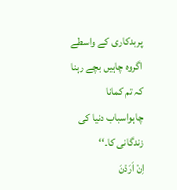پربدکاری کے واسطے اگروہ چاہیں بچے رہنا کہ تم کمانا چاہواسباب دنیا کی زندگانی کا۔‘‘
اِنْ اَرَدْنَ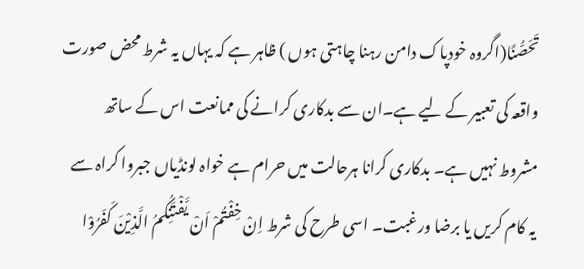تَحَصُّنًا(اگروہ خودپاک دامن رہنا چاہتی ہوں ) ظاہر ہے کہ یہاں یہ شرط محض صورت واقعہ کی تعبیر کے لیے ہے۔ان سے بدکاری کرانے کی ممانعت اس کے ساتھ مشروط نہیں ہے۔ بدکاری کرانا ہرحالت میں حرام ہے خواہ لونڈیاں جبروا کراہ سے یہ کام کریں یا برضا ورغبت۔ اسی طرح کی شرط اِنْ خِفْتُمْ اَنْ یَّفْتَنِکُمُ الَّذِیْنَ کَفَرُوْا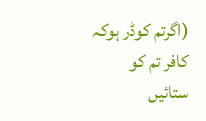(اگرتم کوڈر ہوکہ کافر تم کو ستائیں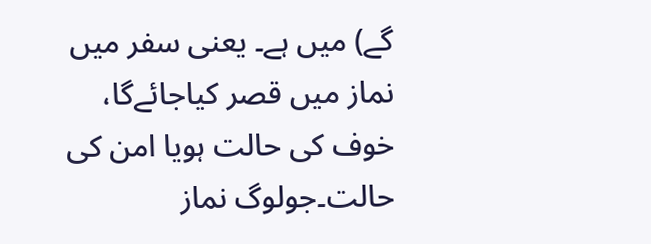گے) میں ہے۔ یعنی سفر میں نماز میں قصر کیاجائےگا، خوف کی حالت ہویا امن کی حالت۔جولوگ نماز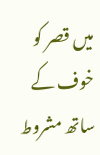میں قصر کو خوف کے ساتھ مشروط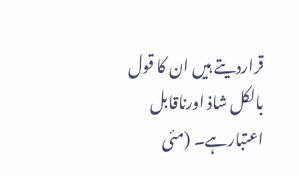قراردیتے ہیں ان کا قول بالکل شاذ اورناقابل اعتبارہے۔ (مئی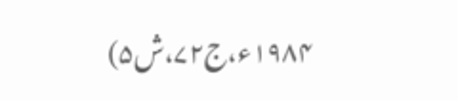۱۹۸۴ء،ج۷۲،ش۵)